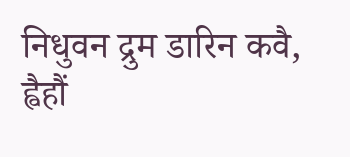निधुवन द्रुम डारिन कवै, ह्वैहौं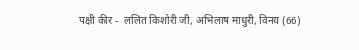पक्षी कीर -  ललित किशोरी जी, अभिलाष माधुरी, विनय (66)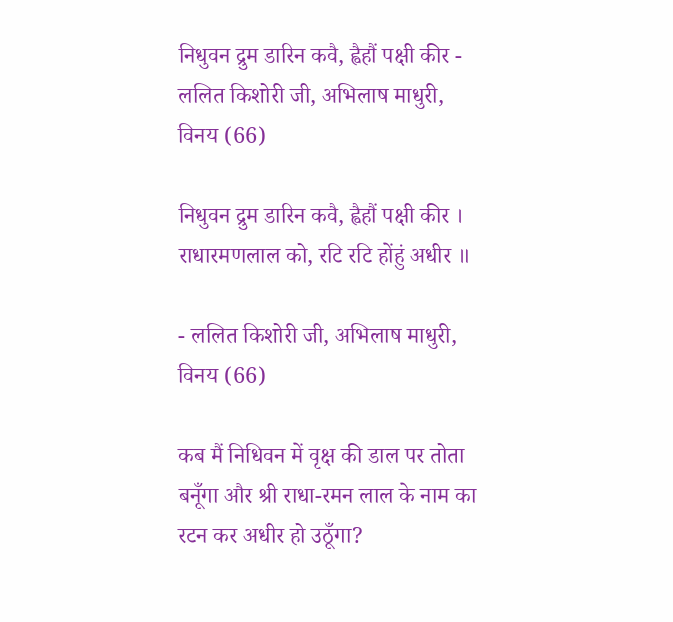निधुवन द्रुम डारिन कवै, ह्वैहौं पक्षी कीर - ललित किशोरी जी, अभिलाष माधुरी, विनय (66)

निधुवन द्रुम डारिन कवै, ह्वैहौं पक्षी कीर ।
राधारमणलाल को, रटि रटि होंहुं अधीर ॥

- ललित किशोरी जी, अभिलाष माधुरी, विनय (66)

कब मैं निधिवन में वृक्ष की डाल पर तोता बनूँगा और श्री राधा-रमन लाल के नाम का रटन कर अधीर हो उठूँगा?